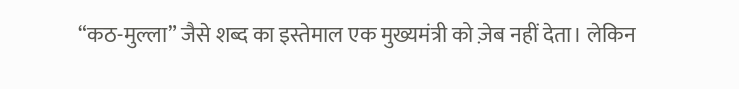“कठ-मुल्ला” जैसे शब्द का इस्तेमाल एक मुख्यमंत्री को ज़ेब नहीं देता। लेकिन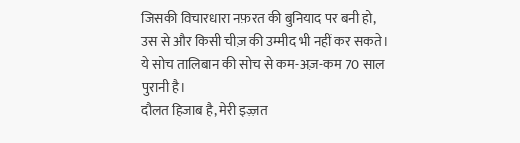जिसकी विचारधारा नफ़रत की बुनियाद पर बनी हो, उस से और किसी चीज़ की उम्मीद भी नहीं कर सकते। ये सोच तालिबान की सोच से कम-अज़-कम 70 साल पुरानी है।
दौलत हिजाब है, मेरी इज़्ज़त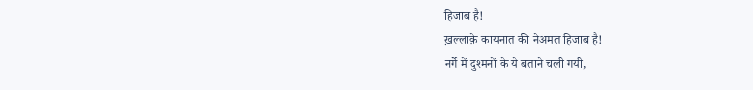हिजाब है!
ख़ल्लाक़े कायनात की नेअमत हिजाब है!
नर्गे में दुश्मनों के ये बताने चली गयी,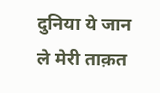दुनिया ये जान ले मेरी ताक़त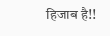हिजाब है!!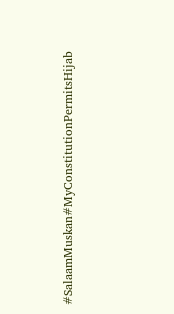#SalaamMuskan#MyConstitutionPermitsHijab